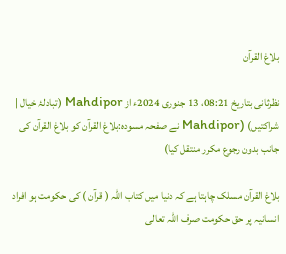بلاغ القرآن

نظرثانی بتاریخ 08:21، 13 جنوری 2024ء از Mahdipor (تبادلۂ خیال | شراکتیں) (Mahdipor نے صفحہ مسودہ:بلاغ القرآن کو بلاغ القرآن کی جانب بدون رجوع مکرر منتقل کیا)

بلاغ القرآن مسلک چاہتا ہے کہ دنیا میں کتاب اللہ ( قرآن ) کی حکومت ہو افراد انسانیہ پر حق حکومت صرف اللہ تعالی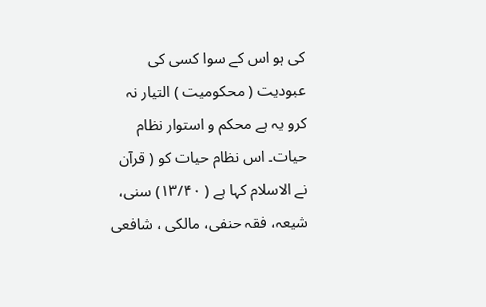کی ہو اس کے سوا کسی کی عبودیت ( محکومیت ) التیار نہ کرو یہ ہے محکم و استوار نظام حیات۔ اس نظام حیات کو ( قرآن نے الاسلام کہا ہے ( ۱۳/۴۰) سنی، شیعہ، فقہ حنفی، مالکی ، شافعی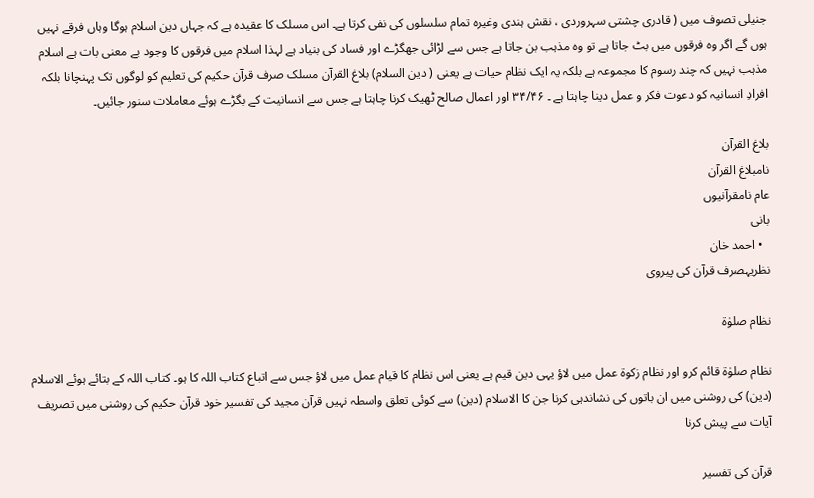جنیلی تصوف میں ( قادری چشتی سہروردی ، نقش ہندی وغیرہ تمام سلسلوں کی نفی کرتا ہے۔ اس مسلک کا عقیدہ ہے کہ جہاں دین اسلام ہوگا وہاں فرقے نہیں ہوں گے اگر وہ فرقوں میں بٹ جاتا ہے تو وہ مذہب بن جاتا ہے جس سے لڑائی جھگڑے اور فساد کی بنیاد ہے لہذا اسلام میں فرقوں کا وجود بے معنی بات ہے اسلام مذہب نہیں کہ چند رسوم کا مجموعہ ہے بلکہ یہ ایک نظام حیات ہے یعنی ( دین السلام) بلاغ القرآن مسلک صرف قرآن حکیم کی تعلیم کو لوگوں تک پہنچانا بلکہ افرادِ انسانیہ کو دعوت فکر و عمل دینا چاہتا ہے ۔ ۳۴/۴۶ اور اعمال صالح ٹھیک کرنا چاہتا ہے جس سے انسانیت کے بگڑے ہوئے معاملات سنور جائیں۔

بلاغ القرآن
نامبلاغ القرآن
عام نامقرآنیوں
بانی
  • احمد خان
نظریہصرف قرآن کی پیروی

نظام صلوٰۃ

نظام صلوٰۃ قائم کرو اور نظام زکوۃ عمل میں لاؤ یہی دین قیم ہے یعنی اس نظام کا قیام عمل میں لاؤ جس سے اتباع کتاب اللہ کا ہو۔ کتاب اللہ کے بتائے ہوئے الاسلام (دین) کی روشنی میں ان باتوں کی نشاندہی کرنا جن کا الاسلام (دین) سے کوئی تعلق واسطہ نہیں قرآن مجید کی تفسیر خود قرآن حکیم کی روشنی میں تصریف آیات سے پیش کرنا

قرآن کی تفسیر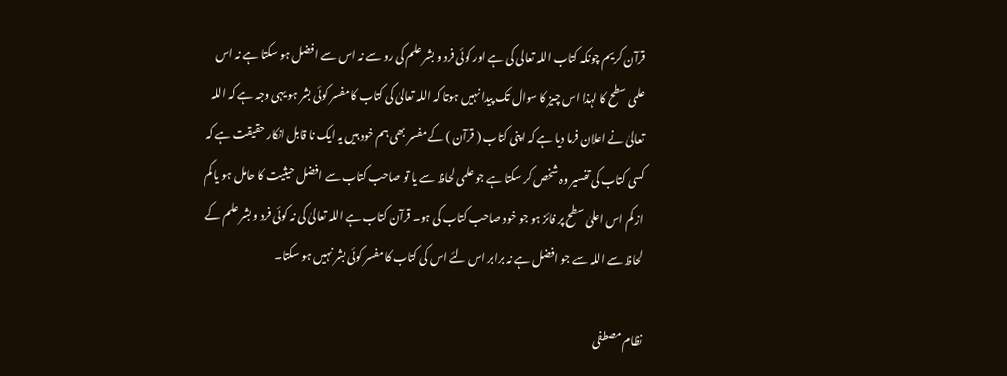قرآن کریم چونکہ کتاب اللہ تعالی کی ہے اور کوئی فرد و بشر علم کی رو سے نہ اس سے افضل ہو سکتا ہے نہ اس علمی سطح کا لہذا اس چیز کا سوال تک پیدا نہیں ہوتا کہ اللہ تعالیٰ کی کتاب کا مفسر کوئی بشر ہو یہی وجہ ہے کہ اللہ تعالیٰ نے اعلان فرما دیا ہے کہ اپنی کتاب ( قرآن ) کے مفسر بھی ہم خود ہیں یہ ایک نا قابل انکار حقیقت ہے کہ کسی کتاب کی تفسیر وہ شخص کر سکتا ہے جو علمی لحاظ سے یا تو صاحب کتاب سے افضل حیثیت کا حامل ہو یا کم از کم اس اعلیٰ سطح پر فائز ہو جو خود صاحب کتاب کی ہو۔ قرآن کتاب ہے اللہ تعالیٰ کی نہ کوئی فرد و بشر علم کے لحاظ سے اللہ سے جو افضل ہے نہ برابر اس لئے اس کی کتاب کا مفسر کوئی بشر نہیں ہو سکتا۔

نظام مصطفی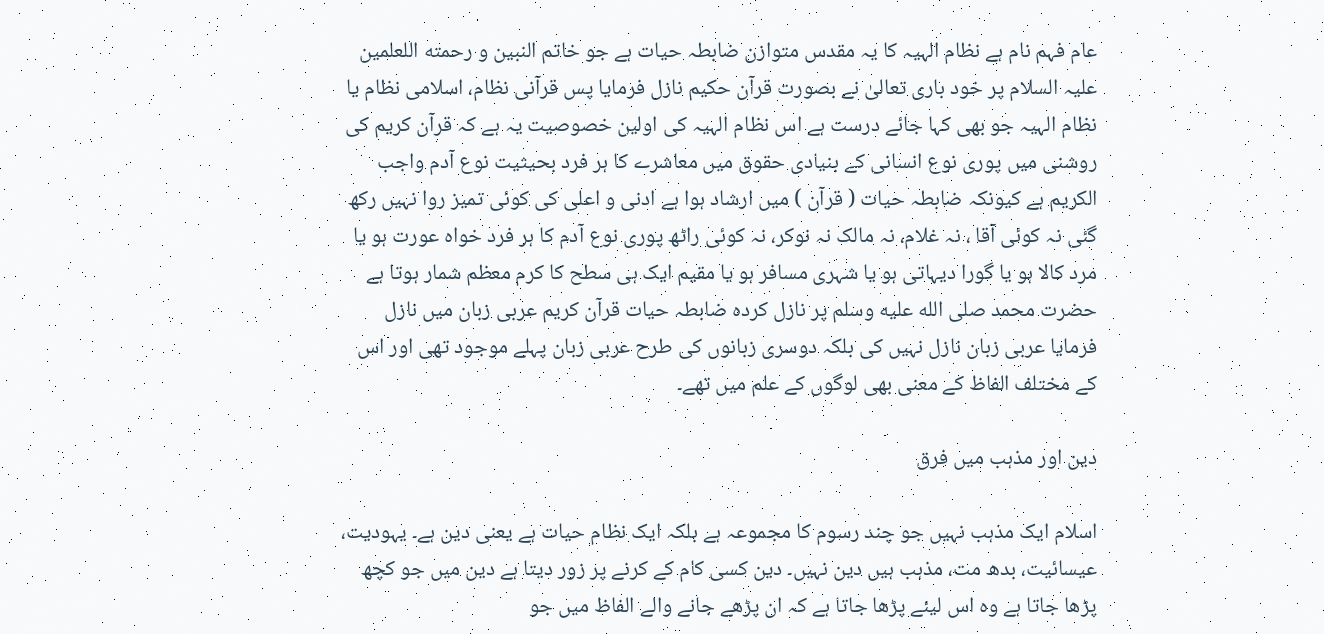عام فہم نام ہے نظام الہیہ کا یہ مقدس متوازن ضابطہ حیات ہے جو خاتم النبین و رحمته اللعلمین علیہ السلام پر خود باری تعالیٰ نے بصورت قرآن حکیم نازل فرمایا پس قرآنی نظام، اسلامی نظام یا نظام الہیہ جو بھی کہا جائے درست ہے اس نظام الہیہ کی اولین خصوصیت یہ ہے کہ قرآن کریم کی روشنی میں پوری نوع انسانی کے بنیادی حقوق میں معاشرے کا ہر فرد بحیثیت نوع آدم واجب الکریم ہے کیونکہ ضابطہ حیات ( قرآن ) میں ارشاد ہوا ہے ادنی و اعلی کی کوئی تمیز روا نہیں رکھ گئی نہ کوئی آقا ، نہ غلام، نہ مالک نہ نوکر، نہ کوئی راٹھ پوری نوع آدم کا ہر فرد خواہ عورت ہو یا مرد کالا ہو یا گورا دیہاتی ہو یا شہری مسافر ہو یا مقیم ایک ہی سطح کا کرم معظم شمار ہوتا ہے حضرت محمد صلى الله عليه وسلم پر نازل کردہ ضابطہ حیات قرآن کریم عربی زبان میں نازل فرمایا عربی زبان نازل نہیں کی بلکہ دوسری زبانوں کی طرح عربی زبان پہلے موجود تھی اور اس کے مختلف الفاظ کے معنی بھی لوگوں کے علم میں تھے۔

دین اور مذہب میں فرق

اسلام ایک مذہب نہیں جو چند رسوم کا مجموعہ ہے بلکہ ایک نظام حیات ہے یعنی دین ہے۔ یہودیت، عیسائیت، بدھ مت، مذہب ہیں دین نہیں۔ دین کسی کام کے کرنے پر زور دیتا ہے دین میں جو کچھ پڑھا جاتا ہے وہ اس لیئے پڑھا جاتا ہے کہ ان پڑھے جانے والے الفاظ میں جو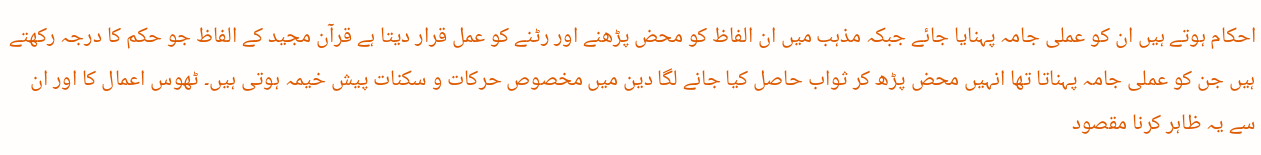احکام ہوتے ہیں ان کو عملی جامہ پہنایا جائے جبکہ مذہب میں ان الفاظ کو محض پڑھنے اور رٹنے کو عمل قرار دیتا ہے قرآن مجید کے الفاظ جو حکم کا درجہ رکھتے ہیں جن کو عملی جامہ پہناتا تھا انہیں محض پڑھ کر ثواب حاصل کیا جانے لگا دین میں مخصوص حرکات و سکنات پیش خیمہ ہوتی ہیں۔ ٹھوس اعمال کا اور ان سے یہ ظاہر کرنا مقصود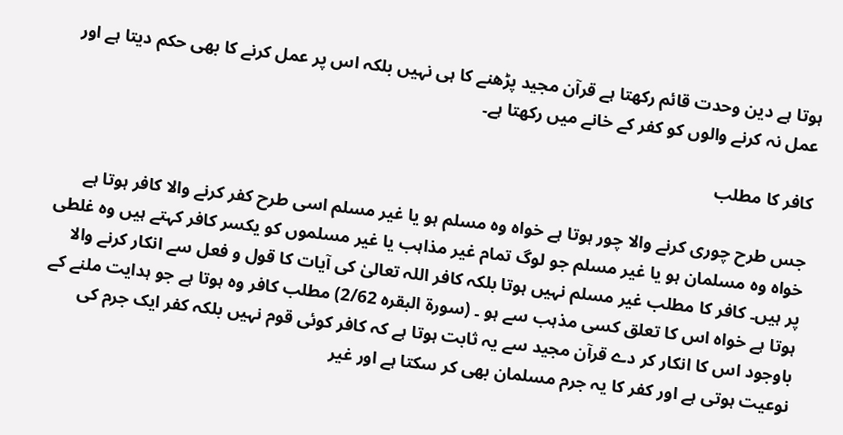ہوتا ہے دین وحدت قائم رکھتا ہے قرآن مجید پڑھنے کا ہی نہیں بلکہ اس پر عمل کرنے کا بھی حکم دیتا ہے اور عمل نہ کرنے والوں کو کفر کے خانے میں رکھتا ہے۔

کافر کا مطلب

جس طرح چوری کرنے والا چور ہوتا ہے خواہ وہ مسلم ہو یا غیر مسلم اسی طرح کفر کرنے والا کافر ہوتا ہے خواہ وہ مسلمان ہو یا غیر مسلم جو لوگ تمام غیر مذاہب یا غیر مسلموں کو یکسر کافر کہتے ہیں وہ غلطی پر ہیں۔ کافر کا مطلب غیر مسلم نہیں ہوتا بلکہ کافر اللہ تعالیٰ کی آیات کا قول و فعل سے انکار کرنے والا ہوتا ہے خواہ اس کا تعلق کسی مذہب سے ہو ۔ (سورۃ البقرہ 2/62) مطلب کافر وہ ہوتا ہے جو ہدایت ملنے کے باوجود اس کا انکار کر دے قرآن مجید سے یہ ثابت ہوتا ہے کہ کافر کوئی قوم نہیں بلکہ کفر ایک جرم کی نوعیت ہوتی ہے اور کفر کا یہ جرم مسلمان بھی کر سکتا ہے اور غیر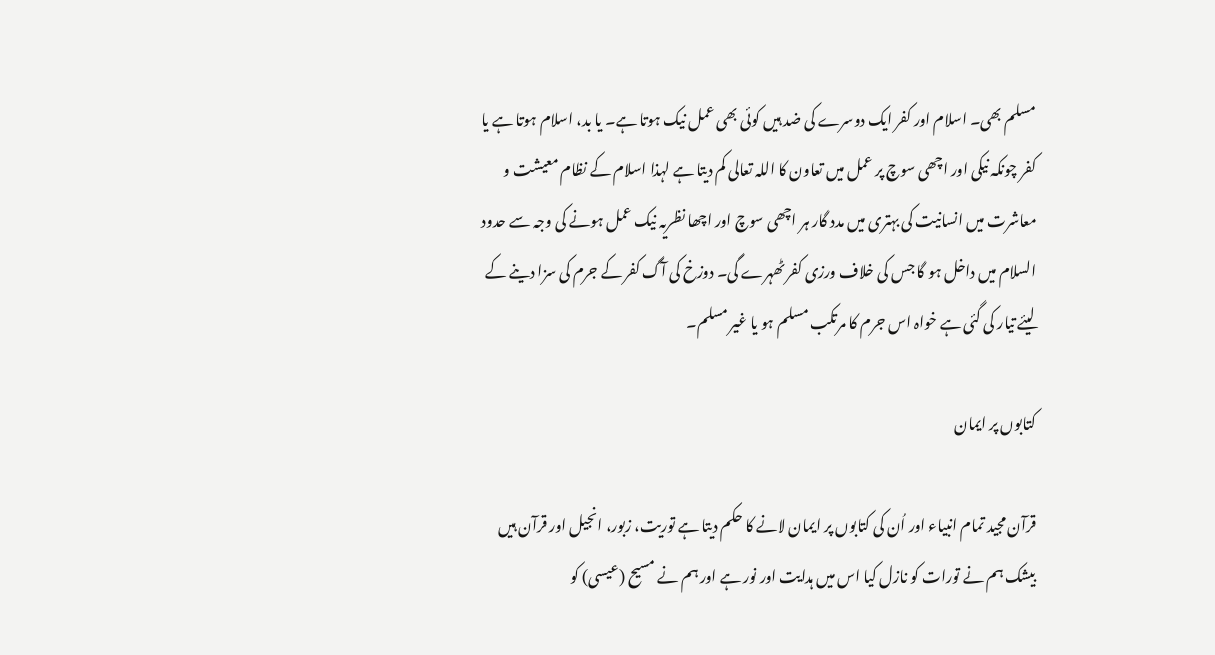مسلم بھی۔ اسلام اور کفر ایک دوسرے کی ضد ہیں کوئی بھی عمل نیک ہوتا ہے۔ یا بد، اسلام ہوتا ہے یا کفر چونکہ نیکی اور اچھی سوچ پر عمل میں تعاون کا اللہ تعالی کم دیتا ہے لہذا اسلام کے نظام معیشت و معاشرت میں انسانیت کی بہتری میں مدد گار ہر اچھی سوچ اور اچھا نظریہ نیک عمل ہونے کی وجہ سے حدود السلام میں داخل ہو گا جس کی خلاف ورزی کفر ٹھہرے گی۔ دوزخ کی آگ کفر کے جرم کی سزا دینے کے لیئے تیار کی گئی ہے خواہ اس جرم کا مرتکب مسلم ہو یا غیر مسلم۔

کتابوں پر ایمان

قرآن مجید تمام انبیاء اور اُن کی کتابوں پر ایمان لانے کا حکم دیتا ہے توریت، زبور، انجیل اور قرآن ہیں بیشک ہم نے تورات کو نازل کیا اس میں ہدایت اور نور ہے اور ہم نے مسیح (عیسی) کو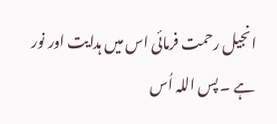انجیل رحمت فرمائی اس میں ہدایت اور نور ہے ۔ پس اللہ اُس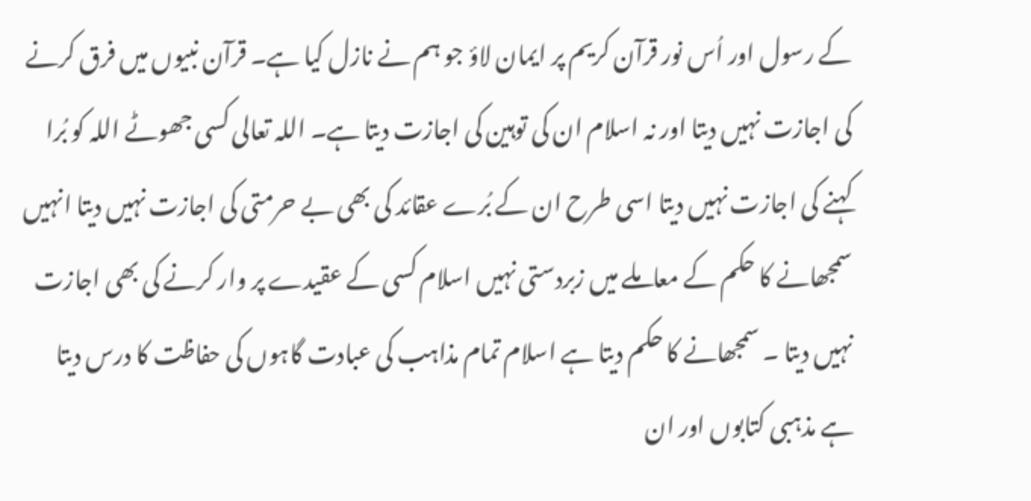کے رسول اور اُس نور قرآن کریم پر ایمان لاؤ جو ہم نے نازل کیا ہے۔ قرآن نبیوں میں فرق کرنے کی اجازت نہیں دیتا اور نہ اسلام ان کی توہین کی اجازت دیتا ہے۔ اللہ تعالی کسی جھوٹے اللہ کو بُرا کہنے کی اجازت نہیں دیتا اسی طرح ان کے بُرے عقائد کی بھی بے حرمتی کی اجازت نہیں دیتا انہیں سمجھانے کا حکم کے معاملے میں زبردستی نہیں اسلام کسی کے عقیدے پر وار کرنے کی بھی اجازت نہیں دیتا ۔ سمجھانے کا حکم دیتا ہے اسلام تمام مذاہب کی عبادت گاہوں کی حفاظت کا درس دیتا ہے مذہبی کتابوں اور ان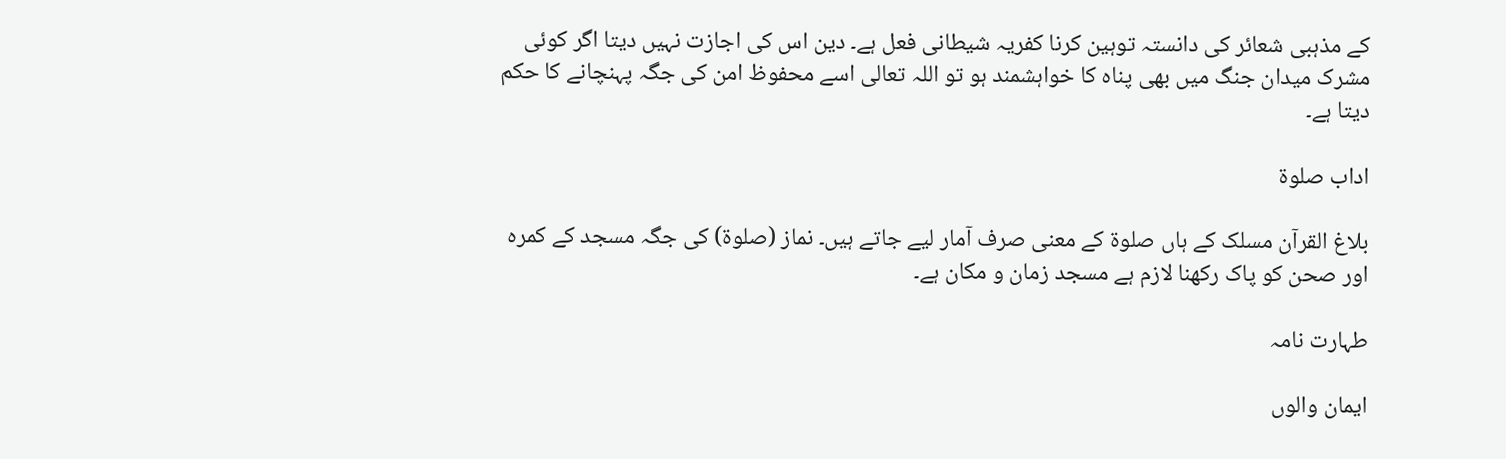کے مذہبی شعائر کی دانستہ توہین کرنا کفریہ شیطانی فعل ہے۔ دین اس کی اجازت نہیں دیتا اگر کوئی مشرک میدان جنگ میں بھی پناہ کا خواہشمند ہو تو اللہ تعالی اسے محفوظ امن کی جگہ پہنچانے کا حکم دیتا ہے۔

اداب صلوة

بلاغ القرآن مسلک کے ہاں صلوۃ کے معنی صرف آمار لیے جاتے ہیں۔ نماز (صلوۃ) کی جگہ مسجد کے کمرہ اور صحن کو پاک رکھنا لازم ہے مسجد زمان و مکان ہے۔

طہارت نامہ

ایمان والوں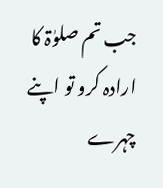جب تم صلوٰۃ کا ارادہ کرو تو اپنے چہرے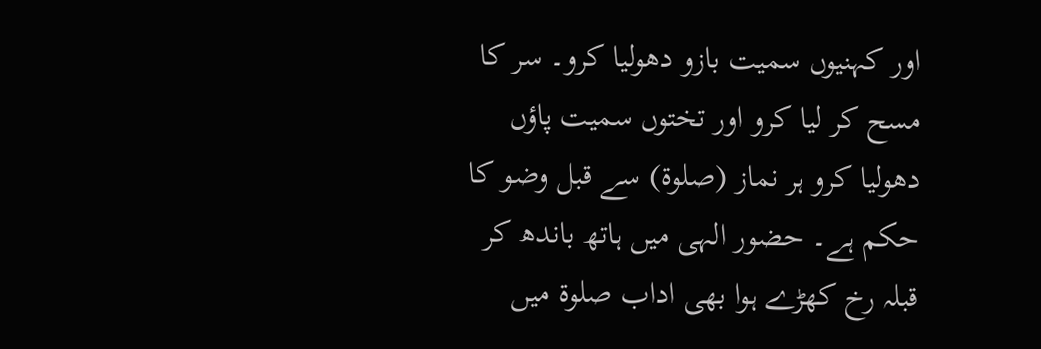اور کہنیوں سمیت بازو دھولیا کرو۔ سر کا مسح کر لیا کرو اور تختوں سمیت پاؤں دھولیا کرو ہر نماز (صلوة) سے قبل وضو کا حکم ہے۔ حضور الہی میں ہاتھ باندھ کر قبلہ رخ کھڑے ہوا بھی اداب صلوۃ میں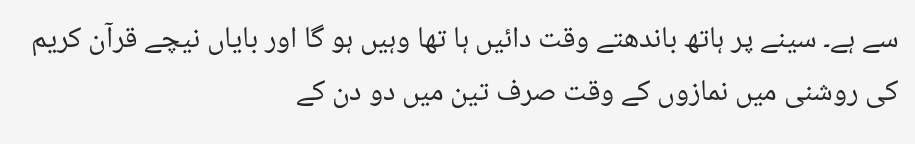سے ہے۔ سینے پر ہاتھ باندھتے وقت دائیں ہا تھا وہیں ہو گا اور بایاں نیچے قرآن کریم کی روشنی میں نمازوں کے وقت صرف تین میں دو دن کے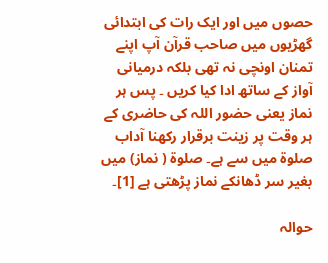حصوں میں اور ایک رات کی ابتدائی گھڑیوں میں صاحب قرآن آپ اپنے تمنان اونچی نہ تھی بلکہ درمیانی آواز کے ساتھ ادا کیا کریں ۔ پس ہر نماز یعنی حضور اللہ کی حاضری کے ہر وقت پر زینت برقرار رکھنا آداب صلوۃ میں سے ہے۔ صلوة ( نماز) میں بغیر سر ڈھانکے نماز پڑھتی ہے [1]۔

حوالہ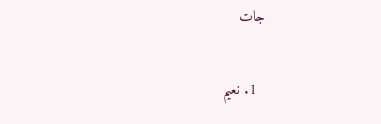جات

  1. نعیم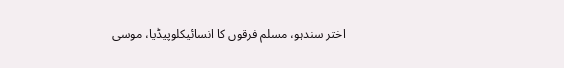اختر سندہو، مسلم فرقوں کا انسائیکلوپیڈیا، موسی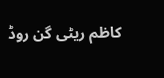کاظم ریٹی گن روڈ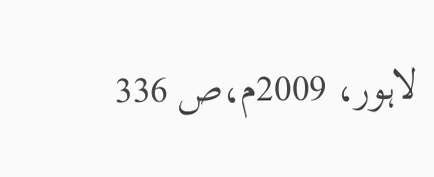لاہور، 2009م،ص 336